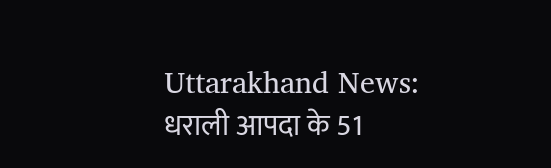Uttarakhand News: धराली आपदा के 51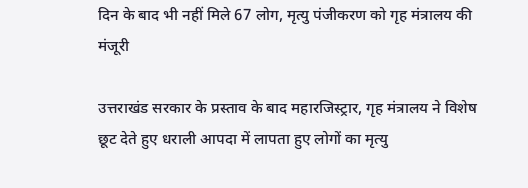दिन के बाद भी नहीं मिले 67 लोग, मृत्यु पंजीकरण को गृह मंत्रालय की मंजूरी

उत्तराखंड सरकार के प्रस्ताव के बाद महारजिस्ट्रार, गृह मंत्रालय ने विशेष छूट देते हुए धराली आपदा में लापता हुए लोगों का मृत्यु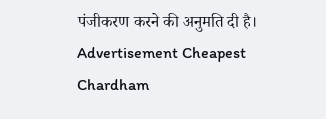पंजीकरण करने की अनुमति दी है।
Advertisement Cheapest Chardham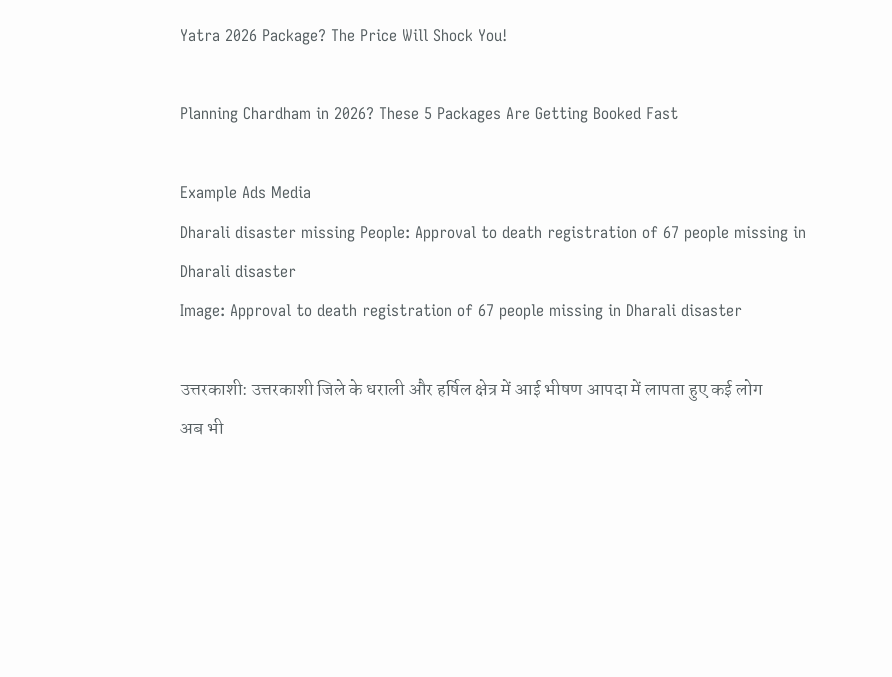Yatra 2026 Package? The Price Will Shock You!

Planning Chardham in 2026? These 5 Packages Are Getting Booked Fast

Example Ads Media
Dharali disaster missing People: Approval to death registration of 67 people missing in Dharali disaster
Image: Approval to death registration of 67 people missing in Dharali disaster

उत्तरकाशी: उत्तरकाशी जिले के धराली और हर्षिल क्षेत्र में आई भीषण आपदा में लापता हुए कई लोग अब भी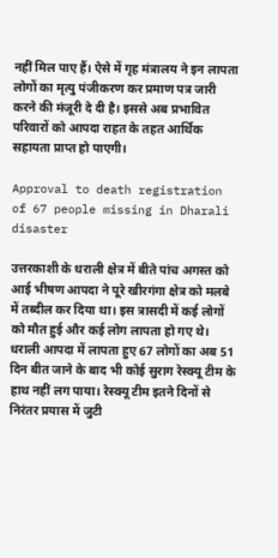नहीं मिल पाए हैं। ऐसे में गृह मंत्रालय ने इन लापता लोगों का मृत्यु पंजीकरण कर प्रमाण पत्र जारी करने की मंजूरी दे दी है। इससे अब प्रभावित परिवारों को आपदा राहत के तहत आर्थिक सहायता प्राप्त हो पाएगी।

Approval to death registration of 67 people missing in Dharali disaster

उत्तरकाशी के धराली क्षेत्र में बीते पांच अगस्त को आई भीषण आपदा ने पूरे खीरगंगा क्षेत्र को मलबे में तब्दील कर दिया था। इस त्रासदी में कई लोगों को मौत हुई और कई लोग लापता हो गए थे। धराली आपदा में लापता हुए 67 लोगों का अब 51 दिन बीत जाने के बाद भी कोई सुराग रेस्क्यू टीम के हाथ नहीं लग पाया। रेस्क्यू टीम इतने दिनों से निरंतर प्रयास में जुटी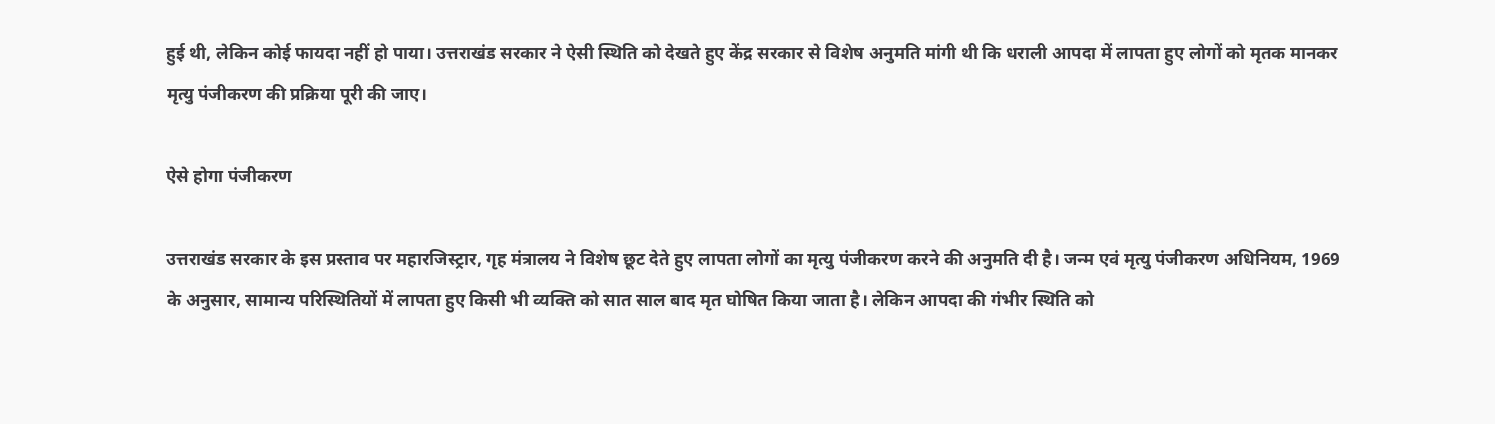हुई थी, लेकिन कोई फायदा नहीं हो पाया। उत्तराखंड सरकार ने ऐसी स्थिति को देखते हुए केंद्र सरकार से विशेष अनुमति मांगी थी कि धराली आपदा में लापता हुए लोगों को मृतक मानकर मृत्यु पंजीकरण की प्रक्रिया पूरी की जाए।

ऐसे होगा पंजीकरण

उत्तराखंड सरकार के इस प्रस्ताव पर महारजिस्ट्रार, गृह मंत्रालय ने विशेष छूट देते हुए लापता लोगों का मृत्यु पंजीकरण करने की अनुमति दी है। जन्म एवं मृत्यु पंजीकरण अधिनियम, 1969 के अनुसार, सामान्य परिस्थितियों में लापता हुए किसी भी व्यक्ति को सात साल बाद मृत घोषित किया जाता है। लेकिन आपदा की गंभीर स्थिति को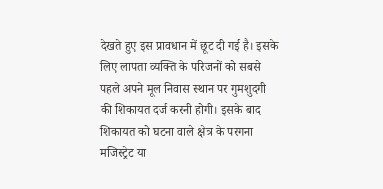देखते हुए इस प्रावधान में छूट दी गई है। इसके लिए लापता व्यक्ति के परिजनों को सबसे पहले अपने मूल निवास स्थान पर गुमशुदगी की शिकायत दर्ज करनी होगी। इसके बाद शिकायत को घटना वाले क्षेत्र के परगना मजिस्ट्रेट या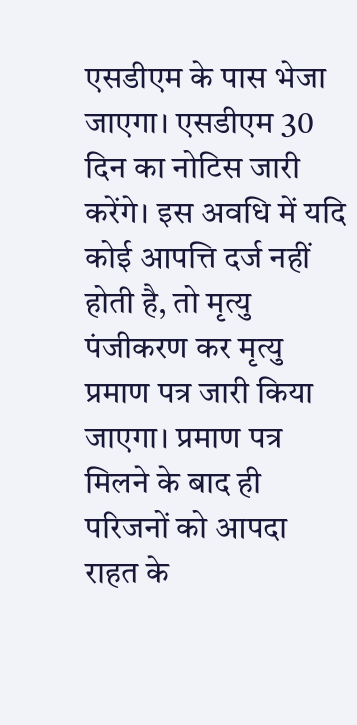एसडीएम के पास भेजा जाएगा। एसडीएम 30 दिन का नोटिस जारी करेंगे। इस अवधि में यदि कोई आपत्ति दर्ज नहीं होती है, तो मृत्यु पंजीकरण कर मृत्यु प्रमाण पत्र जारी किया जाएगा। प्रमाण पत्र मिलने के बाद ही परिजनों को आपदा राहत के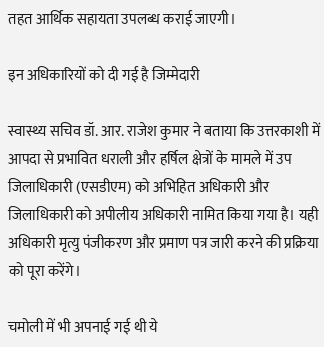तहत आर्थिक सहायता उपलब्ध कराई जाएगी।

इन अधिकारियों को दी गई है जिम्मेदारी

स्वास्थ्य सचिव डॉ. आर. राजेश कुमार ने बताया कि उत्तरकाशी में आपदा से प्रभावित धराली और हर्षिल क्षेत्रों के मामले में उप जिलाधिकारी (एसडीएम) को अभिहित अधिकारी और जिलाधिकारी को अपीलीय अधिकारी नामित किया गया है। यही अधिकारी मृत्यु पंजीकरण और प्रमाण पत्र जारी करने की प्रक्रिया को पूरा करेंगे।

चमोली में भी अपनाई गई थी ये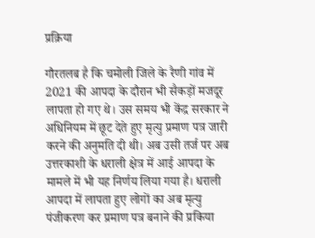प्रक्रिया

गौरतलब है कि चमोली जिले के रैणी गांव में 2021 की आपदा के दौरान भी सैकड़ों मजदूर लापता हो गए थे। उस समय भी केंद्र सरकार ने अधिनियम में छूट देते हुए मृत्यु प्रमाण पत्र जारी करने की अनुमति दी थी। अब उसी तर्ज पर अब उत्तरकाशी के धराली क्षेत्र में आई आपदा के मामले में भी यह निर्णय लिया गया है। धराली आपदा में लापता हुए लोगों का अब मृत्यु पंजीकरण कर प्रमाण पत्र बनाने की प्रकिया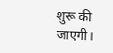शुरू की जाएगी।